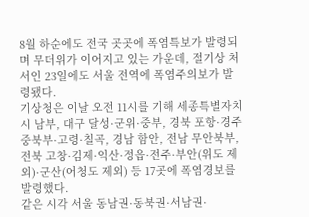8월 하순에도 전국 곳곳에 폭염특보가 발령되며 무더위가 이어지고 있는 가운데, 절기상 처서인 23일에도 서울 전역에 폭염주의보가 발령됐다.
기상청은 이날 오전 11시를 기해 세종특별자치시 남부, 대구 달성·군위·중부, 경북 포항·경주중북부·고령·칠곡, 경남 함안, 전남 무안북부, 전북 고창·김제·익산·정읍·전주·부안(위도 제외)·군산(어청도 제외) 등 17곳에 폭염경보를 발령했다.
같은 시각 서울 동남권·동북권·서남권·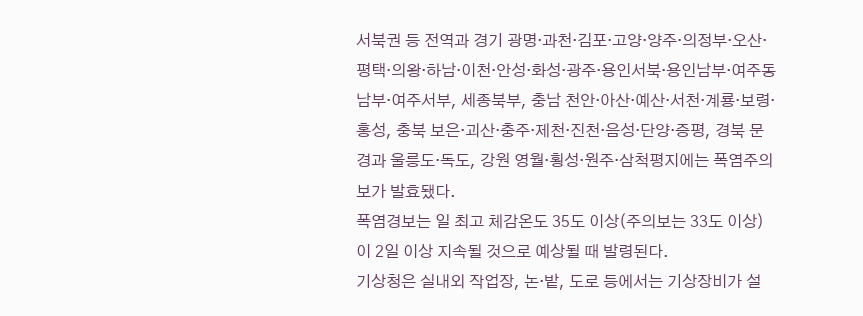서북권 등 전역과 경기 광명·과천·김포·고양·양주·의정부·오산·평택·의왕·하남·이천·안성·화성·광주·용인서북·용인남부·여주동남부·여주서부, 세종북부, 충남 천안·아산·예산·서천·계룡·보령·홍성, 충북 보은·괴산·충주·제천·진천·음성·단양·증평, 경북 문경과 울릉도·독도, 강원 영월·횡성·원주·삼척평지에는 폭염주의보가 발효됐다.
폭염경보는 일 최고 체감온도 35도 이상(주의보는 33도 이상)이 2일 이상 지속될 것으로 예상될 때 발령된다.
기상청은 실내외 작업장, 논·밭, 도로 등에서는 기상장비가 설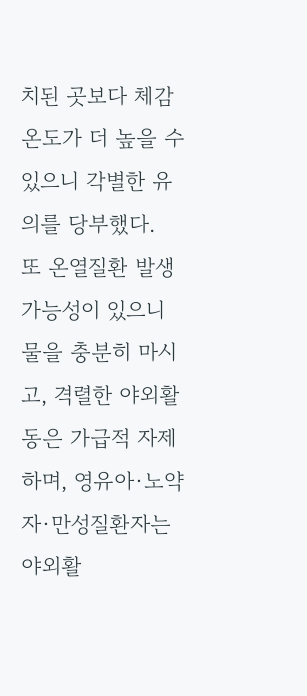치된 곳보다 체감온도가 더 높을 수 있으니 각별한 유의를 당부했다.
또 온열질환 발생 가능성이 있으니 물을 충분히 마시고, 격렬한 야외활동은 가급적 자제하며, 영유아·노약자·만성질환자는 야외활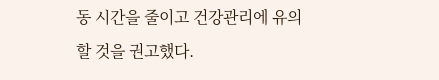동 시간을 줄이고 건강관리에 유의할 것을 권고했다.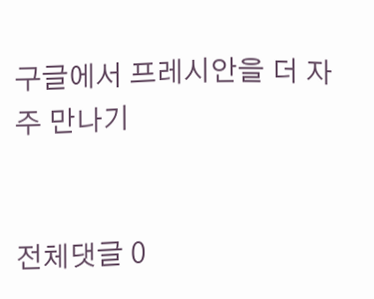구글에서 프레시안을 더 자주 만나기


전체댓글 0